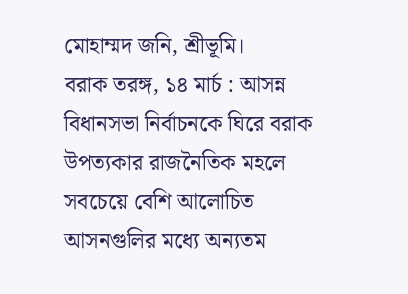মোহাম্মদ জনি, শ্রীভূমি।
বরাক তরঙ্গ, ১৪ মার্চ : আসন্ন বিধানসভা নির্বাচনকে ঘিরে বরাক উপত্যকার রাজনৈতিক মহলে সবচেয়ে বেশি আলোচিত আসনগুলির মধ্যে অন্যতম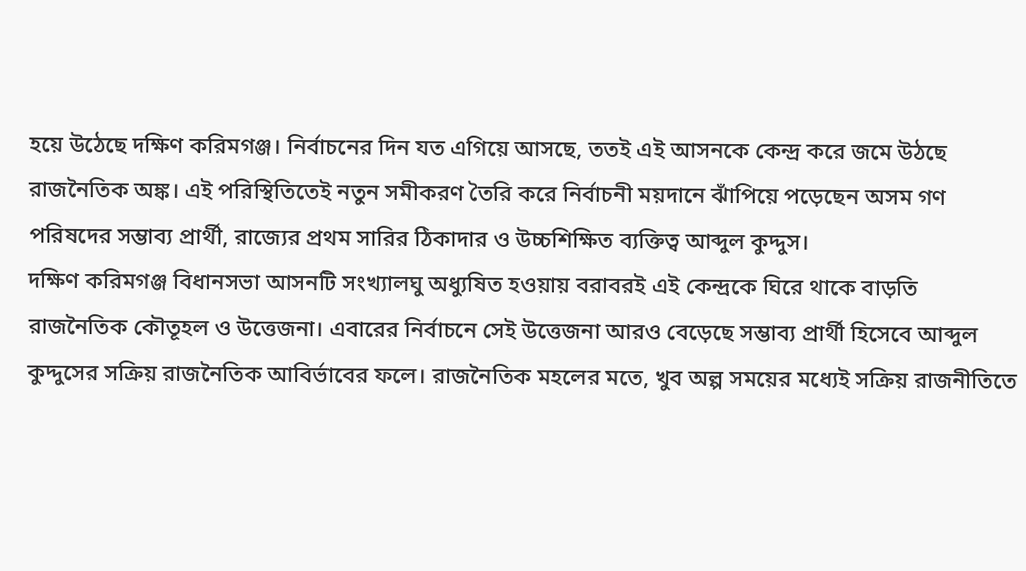হয়ে উঠেছে দক্ষিণ করিমগঞ্জ। নির্বাচনের দিন যত এগিয়ে আসছে, ততই এই আসনকে কেন্দ্র করে জমে উঠছে রাজনৈতিক অঙ্ক। এই পরিস্থিতিতেই নতুন সমীকরণ তৈরি করে নির্বাচনী ময়দানে ঝাঁপিয়ে পড়েছেন অসম গণ পরিষদের সম্ভাব্য প্রার্থী, রাজ্যের প্রথম সারির ঠিকাদার ও উচ্চশিক্ষিত ব্যক্তিত্ব আব্দুল কুদ্দুস।
দক্ষিণ করিমগঞ্জ বিধানসভা আসনটি সংখ্যালঘু অধ্যুষিত হওয়ায় বরাবরই এই কেন্দ্রকে ঘিরে থাকে বাড়তি রাজনৈতিক কৌতূহল ও উত্তেজনা। এবারের নির্বাচনে সেই উত্তেজনা আরও বেড়েছে সম্ভাব্য প্রার্থী হিসেবে আব্দুল কুদ্দুসের সক্রিয় রাজনৈতিক আবির্ভাবের ফলে। রাজনৈতিক মহলের মতে, খুব অল্প সময়ের মধ্যেই সক্রিয় রাজনীতিতে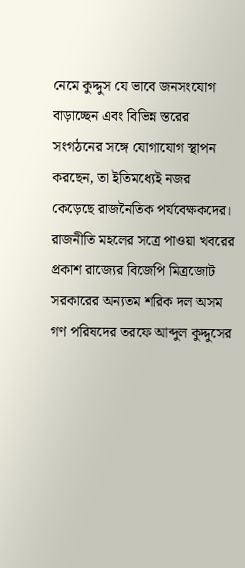নেমে কুদ্দুস যে ভাবে জনসংযোগ বাড়াচ্ছেন এবং বিভিন্ন স্তরের সংগঠনের সঙ্গে যোগাযোগ স্থাপন করছেন, তা ইতিমধ্যেই নজর কেড়েছে রাজনৈতিক পর্যবেক্ষকদের।
রাজনীতি মহলের সত্রে পাওয়া খবরের প্রকাশ রাজ্যের বিজেপি মিত্রজোট সরকারের অন্যতম শরিক দল অসম গণ পরিষদের তরফে আব্দুল কুদ্দুসের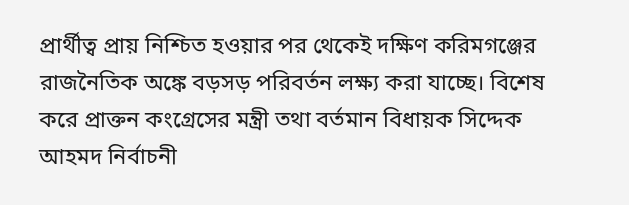প্রার্থীত্ব প্রায় নিশ্চিত হওয়ার পর থেকেই দক্ষিণ করিমগঞ্জের রাজনৈতিক অঙ্কে বড়সড় পরিবর্তন লক্ষ্য করা যাচ্ছে। বিশেষ করে প্রাক্তন কংগ্রেসের মন্ত্রী তথা বর্তমান বিধায়ক সিদ্দেক আহমদ নির্বাচনী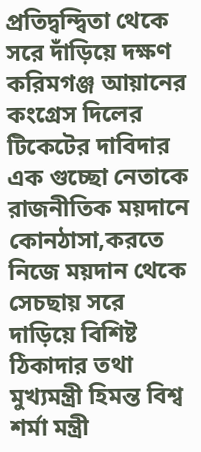প্রতিদ্বন্দ্বিতা থেকে সরে দাঁড়িয়ে দক্ষণ করিমগঞ্জ আয়ানের কংগ্রেস দিলের টিকেটের দাবিদার এক গুচ্ছো নেতাকে রাজনীতিক ময়দানে কোনঠাসা,করতে নিজে ময়দান থেকে সেচছায় সরে দাড়িয়ে বিশিষ্ট ঠিকাদার তথা মুখ্যমন্ত্রী হিমন্ত বিশ্ব শর্মা মন্ত্রী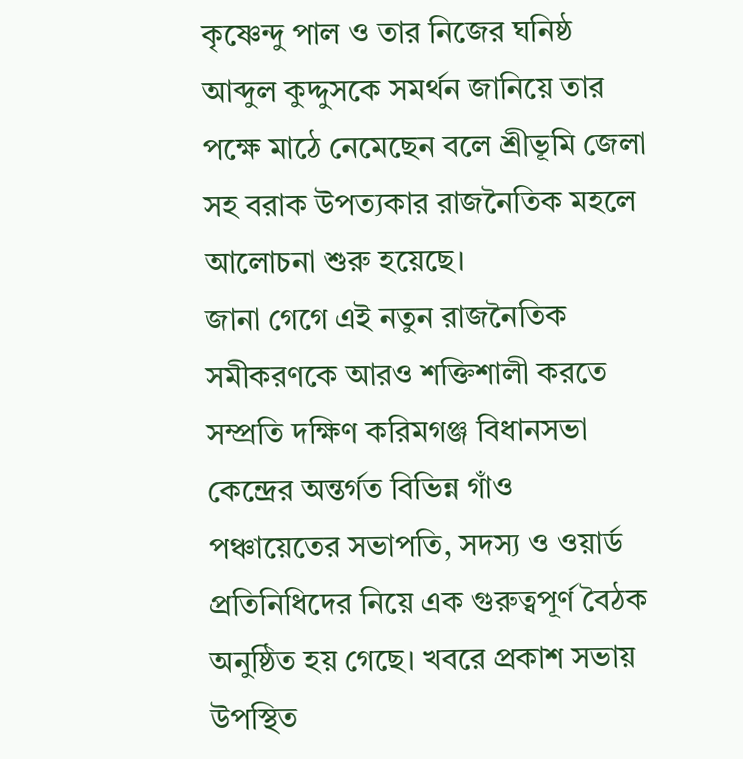কৃষ্ণেন্দু পাল ও তার নিজের ঘনিষ্ঠ আব্দুল কুদ্দুসকে সমর্থন জানিয়ে তার পক্ষে মাঠে নেমেছেন বলে শ্রীভূমি জেলা সহ বরাক উপত্যকার রাজনৈতিক মহলে আলোচনা শুরু হয়েছে।
জানা গেগে এই নতুন রাজনৈতিক সমীকরণকে আরও শক্তিশালী করতে সম্প্রতি দক্ষিণ করিমগঞ্জ বিধানসভা কেন্দ্রের অন্তর্গত বিভিন্ন গাঁও পঞ্চায়েতের সভাপতি, সদস্য ও ওয়ার্ড প্রতিনিধিদের নিয়ে এক গুরুত্বপূর্ণ বৈঠক অনুষ্ঠিত হয় গেছে। খবরে প্রকাশ সভায় উপস্থিত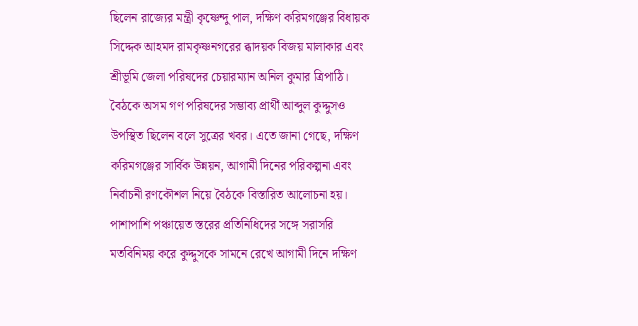ছিলেন রাজ্যের মন্ত্রী কৃষ্ণেন্দু পাল, দক্ষিণ করিমগঞ্জের বিধায়ক সিদ্দেক আহমদ রামকৃষ্ণনগরের ব্ধাদয়ক বিজয় মালাকার এবং শ্রীভূমি জেলা পরিষদের চেয়ারম্যান অনিল কুমার ত্রিপাঠি।
বৈঠকে অসম গণ পরিষদের সম্ভাব্য প্রার্থী আব্দুল কুদ্দুসও উপস্থিত ছিলেন বলে সুত্রের খবর। এতে জানা গেছে, দক্ষিণ করিমগঞ্জের সার্বিক উন্নয়ন, আগামী দিনের পরিকল্পনা এবং নির্বাচনী রণকৌশল নিয়ে বৈঠকে বিস্তারিত আলোচনা হয়। পাশাপাশি পঞ্চায়েত স্তরের প্রতিনিধিদের সঙ্গে সরাসরি মতবিনিময় করে কুদ্দুসকে সামনে রেখে আগামী দিনে দক্ষিণ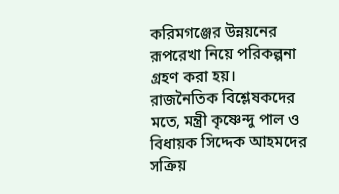করিমগঞ্জের উন্নয়নের রূপরেখা নিয়ে পরিকল্পনা গ্রহণ করা হয়।
রাজনৈতিক বিশ্লেষকদের মতে, মন্ত্রী কৃষ্ণেন্দু পাল ও বিধায়ক সিদ্দেক আহমদের সক্রিয়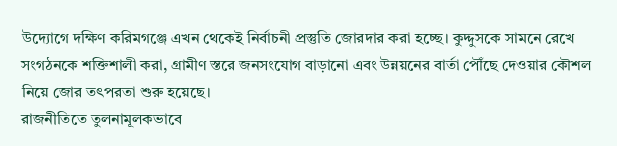উদ্যোগে দক্ষিণ করিমগঞ্জে এখন থেকেই নির্বাচনী প্রস্তুতি জোরদার করা হচ্ছে। কুদ্দুসকে সামনে রেখে সংগঠনকে শক্তিশালী করা, গ্রামীণ স্তরে জনসংযোগ বাড়ানো এবং উন্নয়নের বার্তা পৌঁছে দেওয়ার কৌশল নিয়ে জোর তৎপরতা শুরু হয়েছে।
রাজনীতিতে তুলনামূলকভাবে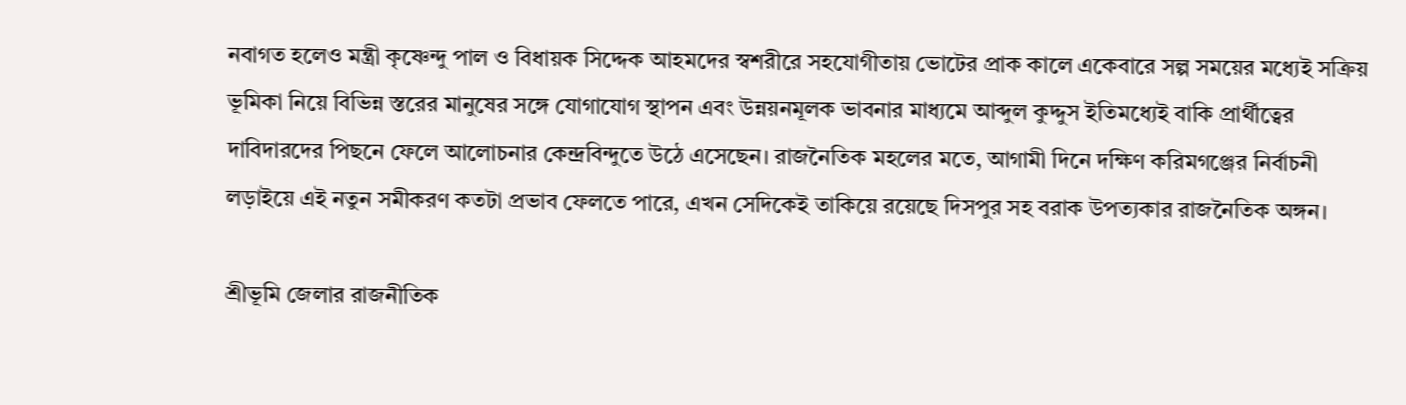নবাগত হলেও মন্ত্রী কৃষ্ণেন্দু পাল ও বিধায়ক সিদ্দেক আহমদের স্বশরীরে সহযোগীতায় ভোটের প্রাক কালে একেবারে সল্প সময়ের মধ্যেই সক্রিয় ভূমিকা নিয়ে বিভিন্ন স্তরের মানুষের সঙ্গে যোগাযোগ স্থাপন এবং উন্নয়নমূলক ভাবনার মাধ্যমে আব্দুল কুদ্দুস ইতিমধ্যেই বাকি প্রার্থীত্বের দাবিদারদের পিছনে ফেলে আলোচনার কেন্দ্রবিন্দুতে উঠে এসেছেন। রাজনৈতিক মহলের মতে, আগামী দিনে দক্ষিণ করিমগঞ্জের নির্বাচনী লড়াইয়ে এই নতুন সমীকরণ কতটা প্রভাব ফেলতে পারে, এখন সেদিকেই তাকিয়ে রয়েছে দিসপুর সহ বরাক উপত্যকার রাজনৈতিক অঙ্গন।

শ্রীভূমি জেলার রাজনীতিক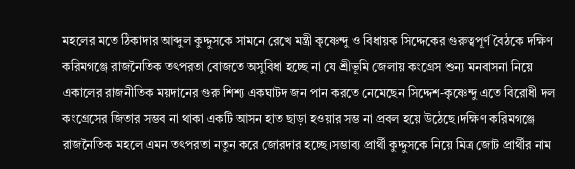মহলের মতে ঠিকাদার আব্দুল কুদ্দুসকে সামনে রেখে মন্ত্রী কৃষ্ণেন্দু ও বিধায়ক সিদ্দেকের গুরুত্বপূর্ণ বৈঠকে দক্ষিণ করিমগঞ্জে রাজনৈতিক তৎপরতা বোজতে অসুবিধা হচ্ছে না যে শ্রীভূমি জেলায় কংগ্রেস শুন্য মনবাসনা নিয়ে একালের রাজনীতিক ময়দানের গুরু শিশ্য একঘাটদ জন পান করতে নেমেছেন সিদ্দেশ-কৃষ্ণেন্দু এতে বিরোধী দল কংগ্রেসের জিতার সম্ভব না থাকা একটি আসন হাত ছাড়া হওয়ার সম্ভ না প্রবল হয়ে উঠেছে।দক্ষিণ করিমগঞ্জে রাজনৈতিক মহলে এমন তৎপরতা নতুন করে জোরদার হচ্ছে।সম্ভাব্য প্রার্থী কুদ্দুসকে নিয়ে মিত্র জোট প্রার্থীর নাম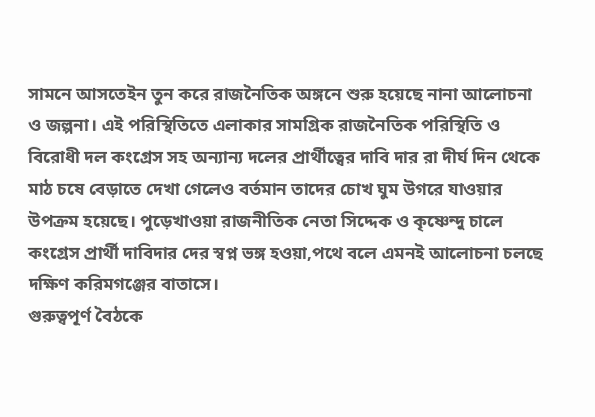সামনে আসতেইন তুন করে রাজনৈতিক অঙ্গনে শুরু হয়েছে নানা আলোচনা ও জল্পনা। এই পরিস্থিতিতে এলাকার সামগ্রিক রাজনৈতিক পরিস্থিতি ও বিরোধী দল কংগ্রেস সহ অন্যান্য দলের প্রার্থীত্বের দাবি দার রা দীর্ঘ দিন থেকে মাঠ চষে বেড়াতে দেখা গেলেও বর্তমান তাদের চোখ ঘুম উগরে যাওয়ার উপক্রম হয়েছে। পুড়েখাওয়া রাজনীতিক নেতা সিদ্দেক ও কৃষ্ণেন্দু চালে কংগ্রেস প্রার্থী দাবিদার দের স্বপ্ন ভঙ্গ হওয়া,পথে বলে এমনই আলোচনা চলছে দক্ষিণ করিমগঞ্জের বাতাসে।
গুরুত্বপূর্ণ বৈঠকে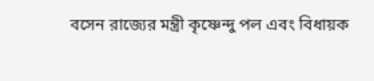বসেন রাজ্যের মন্ত্রী কৃষ্ণেন্দু পল এবং বিধায়ক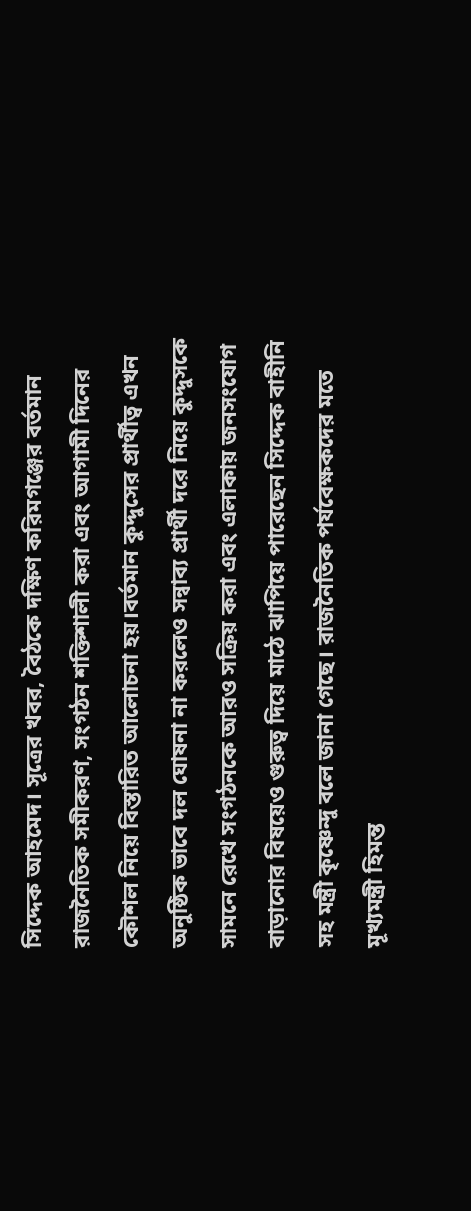সিদ্দেক আহমেদ। সূত্রের খবর, বৈঠকে দক্ষিণ করিমগঞ্জের বর্তমান রাজনৈতিক সমীকরণ, সংগঠন শক্তিশালী করা এবং আগামী দিনের কৌশল নিয়ে বিস্তারিত আলোচনা হয়।বর্তমান কুদ্দুসের প্রার্থীত্ব এখন অনুষ্ঠিক ভাবে দল ঘোষনা না করলেও সন্বাব্য প্রার্থী দরে নিয়ে কুদ্দুসকে সামনে রেখে সংগঠনকে আরও সক্রিয় করা এবং এলাকায় জনসংযোগ বাড়ানোর বিষয়েও গুরুত্ব দিয়ে মাঠে ঝাপিয়ে পারেছেন সিদ্দেক বাহীনি সহ মন্ত্রী কৃষ্ণেন্দু বলে জানা গেছে। রাজনৈতিক পর্যবেক্ষকদের মতে মূখ্যমন্ত্রী হিমন্ত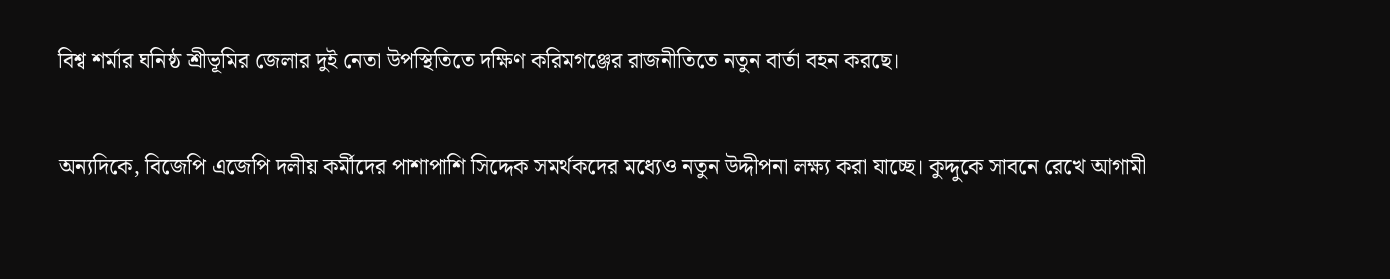বিশ্ব শর্মার ঘনিষ্ঠ শ্রীভূমির জেলার দুই নেতা উপস্থিতিতে দক্ষিণ করিমগঞ্জের রাজনীতিতে নতুন বার্তা বহন করছে।

অন্যদিকে, বিজেপি এজেপি দলীয় কর্মীদের পাশাপাশি সিদ্দেক সমর্থকদের মধ্যেও নতুন উদ্দীপনা লক্ষ্য করা যাচ্ছে। কুদ্দুকে সাবনে রেখে আগামী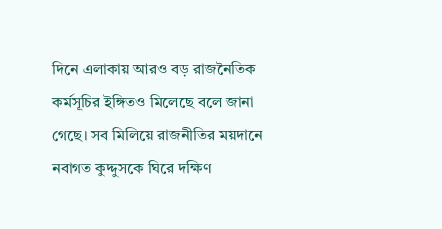দিনে এলাকায় আরও বড় রাজনৈতিক কর্মসূচির ইঙ্গিতও মিলেছে বলে জানা গেছে। সব মিলিয়ে রাজনীতির ময়দানে নবাগত কুদ্দুসকে ঘিরে দক্ষিণ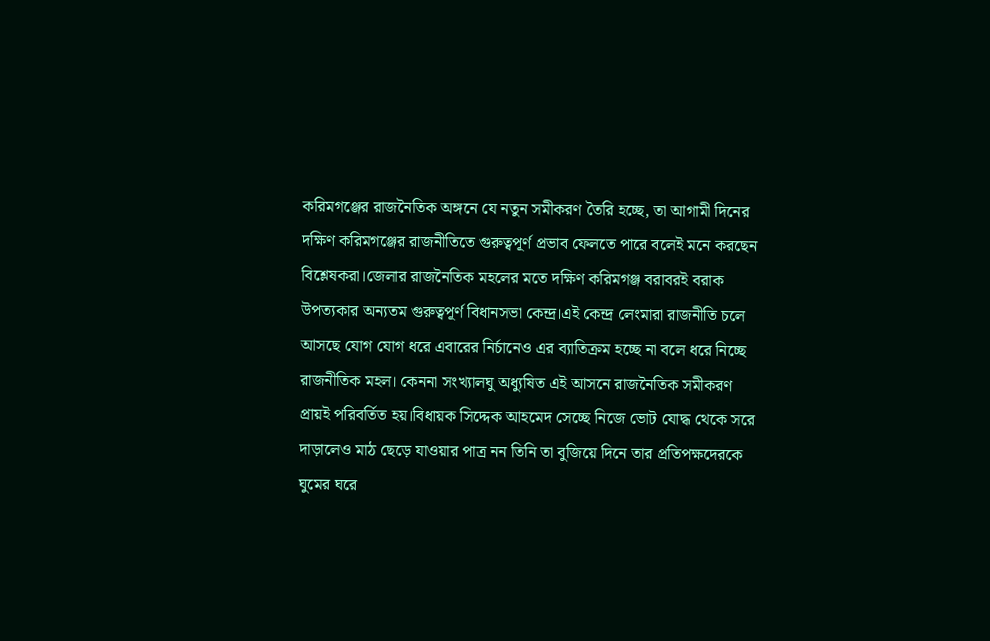করিমগঞ্জের রাজনৈতিক অঙ্গনে যে নতুন সমীকরণ তৈরি হচ্ছে, তা আগামী দিনের দক্ষিণ করিমগঞ্জের রাজনীতিতে গুরুত্বপূর্ণ প্রভাব ফেলতে পারে বলেই মনে করছেন বিশ্লেষকরা।জেলার রাজনৈতিক মহলের মতে দক্ষিণ করিমগঞ্জ বরাবরই বরাক উপত্যকার অন্যতম গুরুত্বপূর্ণ বিধানসভা কেন্দ্র।এই কেন্দ্র লেংমারা রাজনীতি চলে আসছে যোগ যোগ ধরে এবারের নির্চানেও এর ব্যাতিক্রম হচ্ছে না বলে ধরে নিচ্ছে রাজনীতিক মহল। কেননা সংখ্যালঘু অধ্যুষিত এই আসনে রাজনৈতিক সমীকরণ প্রায়ই পরিবর্তিত হয়।বিধায়ক সিদ্দেক আহমেদ সেচ্ছে নিজে ভোট যোদ্ধ থেকে সরে দাড়ালেও মাঠ ছেড়ে যাওয়ার পাত্র নন তিনি তা বুজিয়ে দিনে তার প্রতিপক্ষদেরকে ঘুমের ঘরে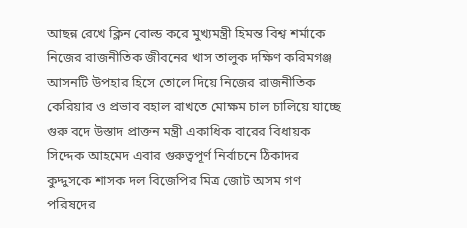আছন্ন রেখে ক্লিন বোল্ড করে মুখ্যমন্ত্রী হিমন্ত বিশ্ব শর্মাকে নিজের রাজনীতিক জীবনের খাস তালুক দক্ষিণ করিমগঞ্জ আসনটি উপহার হিসে তোলে দিয়ে নিজের রাজনীতিক কেরিয়ার ও প্রভাব বহাল রাখতে মোক্ষম চাল চালিয়ে যাচ্ছে গুরু বদে উস্তাদ প্রাক্তন মন্ত্রী একাধিক বারের বিধায়ক সিদ্দেক আহমেদ এবার গুরুত্বপূর্ণ নির্বাচনে ঠিকাদর কুদ্দুসকে শাসক দল বিজেপির মিত্র জোট অসম গণ পরিষদের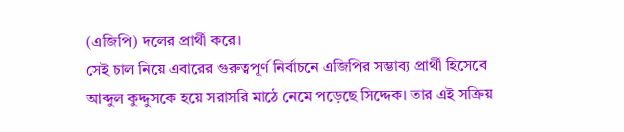(এজিপি) দলের প্রার্থী করে।
সেই চাল নিয়ে এবারের গুরুত্বপূর্ণ নির্বাচনে এজিপির সম্ভাব্য প্রার্থী হিসেবে আব্দুল কুদ্দুসকে হয়ে সরাসরি মাঠে নেমে পড়েছে সিদ্দেক। তার এই সক্রিয়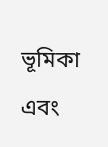ভূমিকা এবং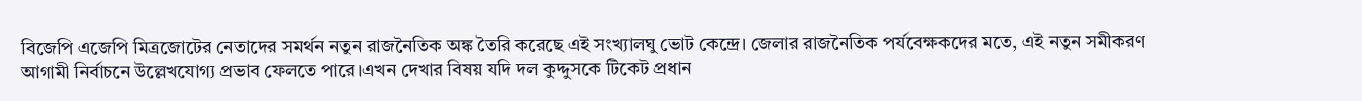বিজেপি এজেপি মিত্রজোটের নেতাদের সমর্থন নতুন রাজনৈতিক অঙ্ক তৈরি করেছে এই সংখ্যালঘু ভোট কেন্দ্রে। জেলার রাজনৈতিক পর্যবেক্ষকদের মতে, এই নতুন সমীকরণ আগামী নির্বাচনে উল্লেখযোগ্য প্রভাব ফেলতে পারে।এখন দেখার বিষয় যদি দল কুদ্দুসকে টিকেট প্রধান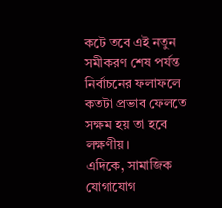কটে তবে এই নতুন সমীকরণ শেষ পর্যন্ত নির্বাচনের ফলাফলে কতটা প্রভাব ফেলতে সক্ষম হয় তা হবে লক্ষণীয়।
এদিকে, সামাজিক যোগাযোগ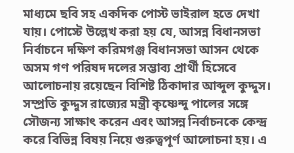মাধ্যমে ছবি সহ একদিক পোস্ট ভাইরাল হতে দেখা যায়। পোস্টে উল্লেখ করা হয় যে, আসন্ন বিধানসভা নির্বাচনে দক্ষিণ করিমগঞ্জ বিধানসভা আসন থেকে অসম গণ পরিষদ দলের সম্ভাব্য প্রার্থী হিসেবে আলোচনায় রয়েছেন বিশিষ্ট ঠিকাদার আব্দুল কুদ্দুস। সম্প্রতি কুদ্দুস রাজ্যের মন্ত্রী কৃষ্ণেন্দু পালের সঙ্গে সৌজন্য সাক্ষাৎ করেন এবং আসন্ন নির্বাচনকে কেন্দ্র করে বিভিন্ন বিষয় নিয়ে গুরুত্বপূর্ণ আলোচনা হয়। এ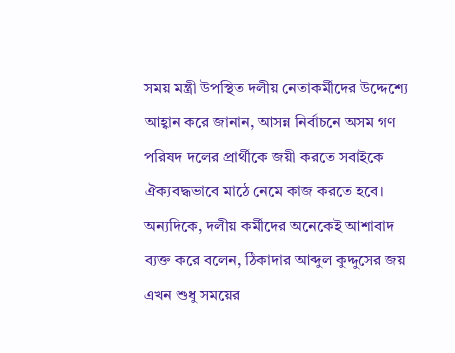সময় মন্ত্রী উপস্থিত দলীয় নেতাকর্মীদের উদ্দেশ্যে আহ্বান করে জানান, আসন্ন নির্বাচনে অসম গণ পরিষদ দলের প্রার্থীকে জয়ী করতে সবাইকে ঐক্যবদ্ধভাবে মাঠে নেমে কাজ করতে হবে। অন্যদিকে, দলীয় কর্মীদের অনেকেই আশাবাদ ব্যক্ত করে বলেন, ঠিকাদার আব্দুল কুদ্দুসের জয় এখন শুধু সময়ের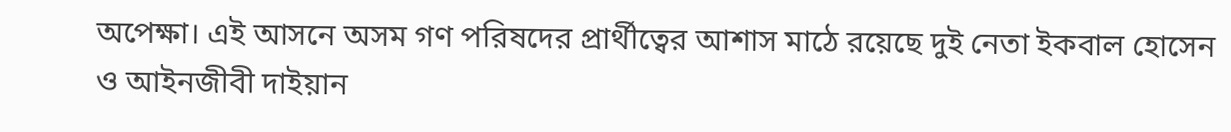অপেক্ষা। এই আসনে অসম গণ পরিষদের প্রার্থীত্বের আশাস মাঠে রয়েছে দুই নেতা ইকবাল হোসেন ও আইনজীবী দাইয়ান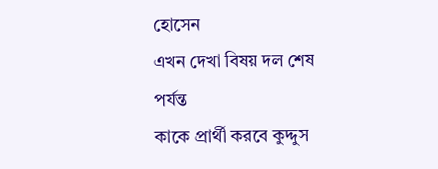হোসেন
এখন দেখা বিষয় দল শেষ পর্যন্ত
কাকে প্রার্থী করবে কুদ্দুস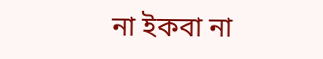না ইকবা না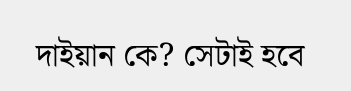দাইয়ান কে? সেটাই হবে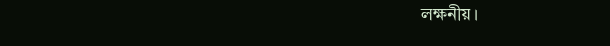লক্ষনীয়।